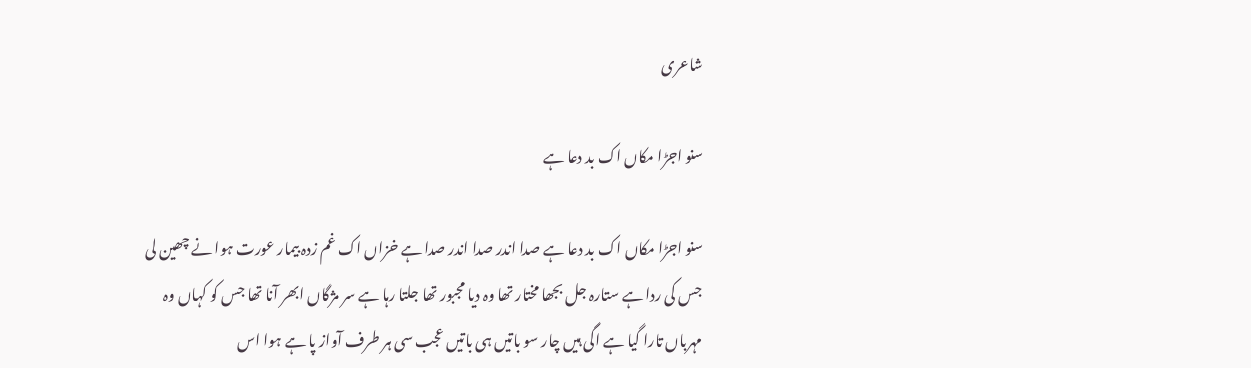شاعری

سنو اجڑا مکاں اک بد دعا ہے

سنو اجڑا مکاں اک بد دعا ہے صدا اندر صدا اندر صدا ہے خزاں اک غم زدہ بیمار عورت ہوا نے چھین لی جس کی ردا ہے ستارہ جل بجھا مختار تھا وہ دیا مجبور تھا جلتا رہا ہے سر مژگاں ابھر آنا تھا جس کو کہاں وہ مہرباں تارا گیا ہے اگی ہیں چار سو باتیں ہی باتیں عجب سی ہر طرف آواز پا ہے ہوا اس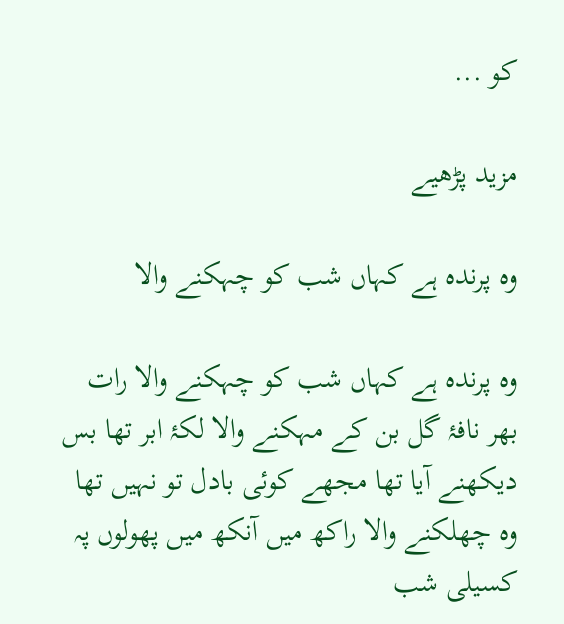کو ...

مزید پڑھیے

وہ پرندہ ہے کہاں شب کو چہکنے والا

وہ پرندہ ہے کہاں شب کو چہکنے والا رات بھر نافۂ گل بن کے مہکنے والا لکۂ ابر تھا بس دیکھنے آیا تھا مجھے کوئی بادل تو نہیں تھا وہ چھلکنے والا راکھ میں آنکھ میں پھولوں پہ کسیلی شب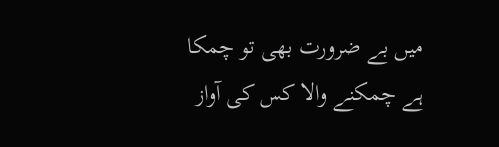میں بے ضرورت بھی تو چمکا ہے چمکنے والا کس کی آواز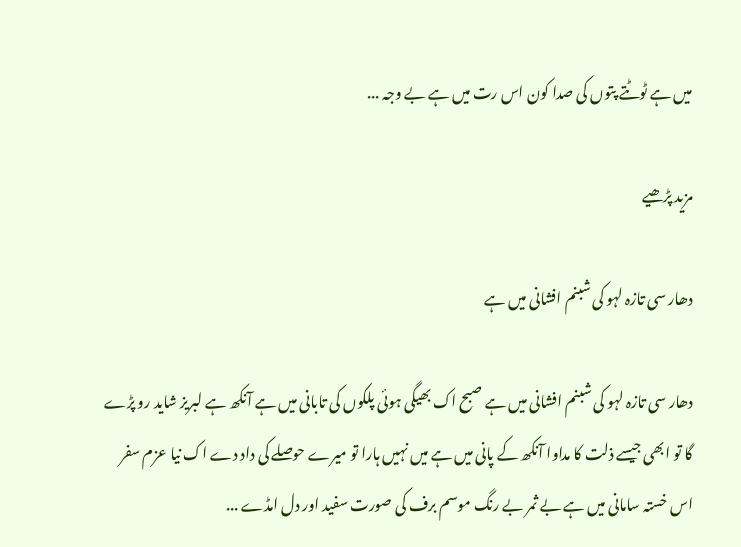میں ہے ٹوٹتے پتوں کی صدا کون اس رت میں ہے بے وجہ ...

مزید پڑھیے

دھار سی تازہ لہو کی شبنم افشانی میں ہے

دھار سی تازہ لہو کی شبنم افشانی میں ہے صبح اک بھیگی ہوئی پلکوں کی تابانی میں ہے آنکھ ہے لبریز شاید رو پڑے گا تو ابھی جیسے ذلت کا مداوا آنکھ کے پانی میں ہے میں نہیں ہارا تو میرے حوصلے کی داد دے اک نیا عزم سفر اس خستہ سامانی میں ہے بے ثمر بے رنگ موسم برف کی صورت سفید اور دل امڈے ...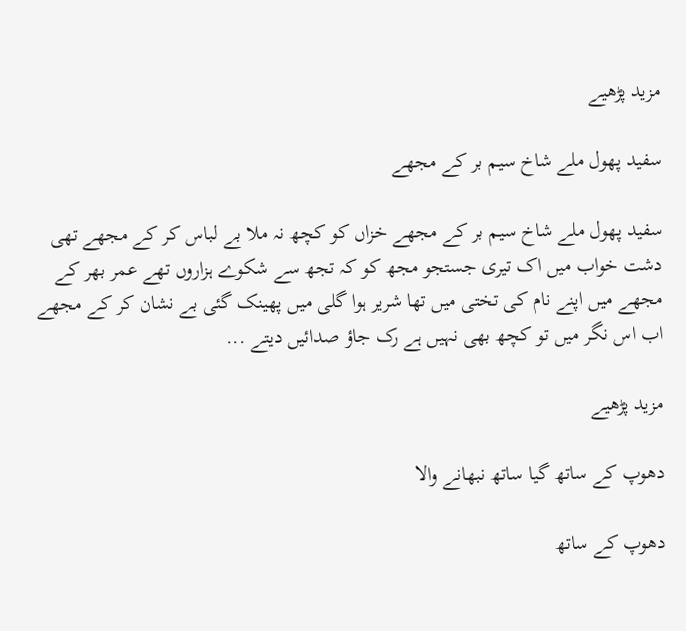مزید پڑھیے

سفید پھول ملے شاخ سیم بر کے مجھے

سفید پھول ملے شاخ سیم بر کے مجھے خزاں کو کچھ نہ ملا بے لباس کر کے مجھے تھی دشت خواب میں اک تیری جستجو مجھ کو کہ تجھ سے شکوے ہزاروں تھے عمر بھر کے مجھے میں اپنے نام کی تختی میں تھا شریر ہوا گلی میں پھینک گئی بے نشان کر کے مجھے اب اس نگر میں تو کچھ بھی نہیں ہے رک جاؤ صدائیں دیتے ...

مزید پڑھیے

دھوپ کے ساتھ گیا ساتھ نبھانے والا

دھوپ کے ساتھ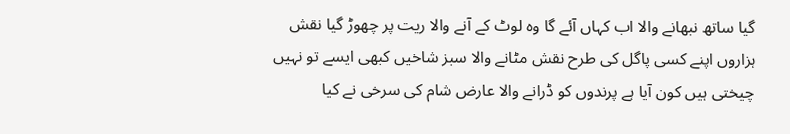گیا ساتھ نبھانے والا اب کہاں آئے گا وہ لوٹ کے آنے والا ریت پر چھوڑ گیا نقش ہزاروں اپنے کسی پاگل کی طرح نقش مٹانے والا سبز شاخیں کبھی ایسے تو نہیں چیختی ہیں کون آیا ہے پرندوں کو ڈرانے والا عارض شام کی سرخی نے کیا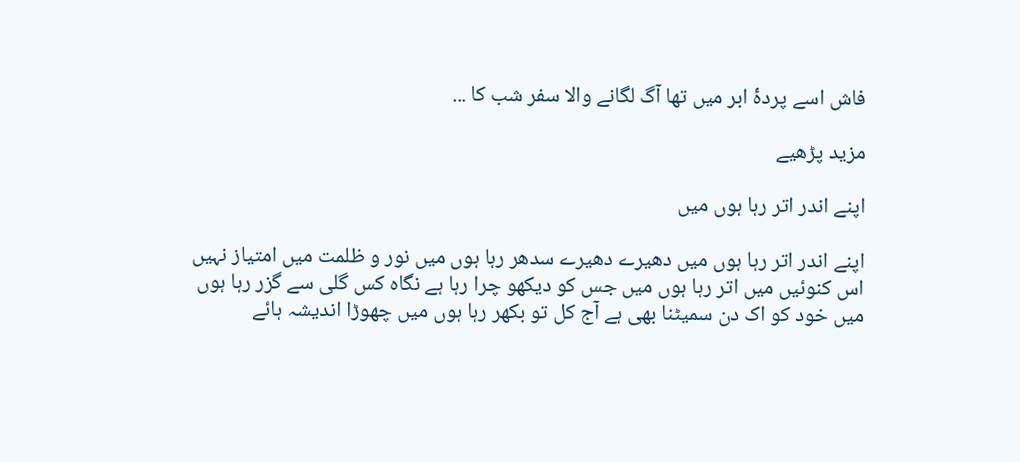فاش اسے پردۂ ابر میں تھا آگ لگانے والا سفر شب کا ...

مزید پڑھیے

اپنے اندر اتر رہا ہوں میں

اپنے اندر اتر رہا ہوں میں دھیرے دھیرے سدھر رہا ہوں میں نور و ظلمت میں امتیاز نہیں اس کنوئیں میں اتر رہا ہوں میں جس کو دیکھو چرا رہا ہے نگاہ کس گلی سے گزر رہا ہوں میں خود کو اک دن سمیٹنا بھی ہے آج کل تو بکھر رہا ہوں میں چھوڑا اندیشہ ہائے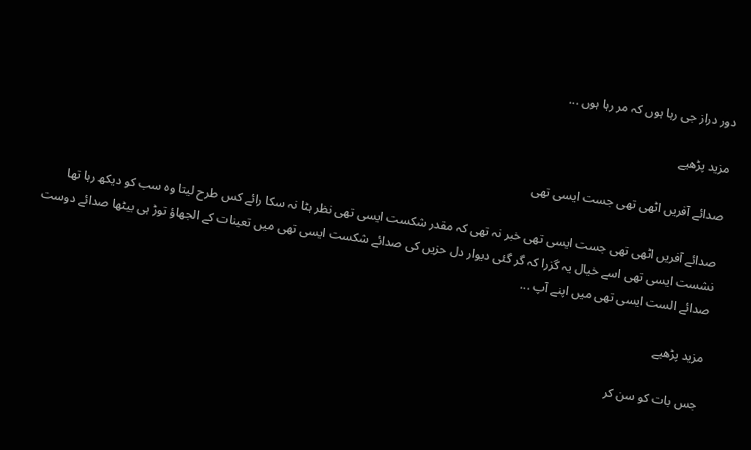دور دراز جی رہا ہوں کہ مر رہا ہوں ...

مزید پڑھیے

صدائے آفریں اٹھی تھی جست ایسی تھی

صدائے آفریں اٹھی تھی جست ایسی تھی خبر نہ تھی کہ مقدر شکست ایسی تھی نظر ہٹا نہ سکا رائے کس طرح لیتا وہ سب کو دیکھ رہا تھا نشست ایسی تھی اسے خیال یہ گزرا کہ گر گئی دیوار دل حزیں کی صدائے شکست ایسی تھی میں تعینات کے الجھاؤ توڑ ہی بیٹھا صدائے دوست صدائے الست ایسی تھی میں اپنے آپ ...

مزید پڑھیے

جس بات کو سن کر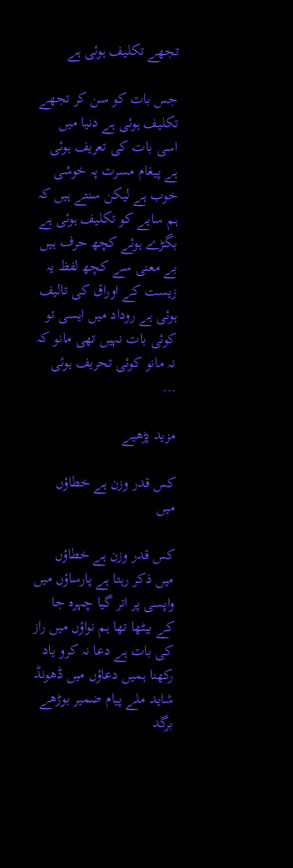تجھے تکلیف ہوئی ہے

جس بات کو سن کر تجھے تکلیف ہوئی ہے دنیا میں اسی بات کی تعریف ہوئی ہے پیغام مسرت پہ خوشی خوب ہے لیکن سنتے ہیں کہ ہم سایے کو تکلیف ہوئی ہے بگڑے ہوئے کچھ حرف ہیں بے معنی سے کچھ لفظ یہ زیست کے اوراق کی تالیف ہوئی ہے روداد میں ایسی تو کوئی بات نہیں تھی مانو کہ نہ مانو کوئی تحریف ہوئی ...

مزید پڑھیے

کس قدر وزن ہے خطاؤں میں

کس قدر وزن ہے خطاؤں میں ذکر رہتا ہے پارساؤں میں واپسی پر اتر گیا چہرہ جا کے بیٹھا تھا ہم‌ نواؤں میں راز کی بات ہے دعا نہ کرو یاد رکھنا ہمیں دعاؤں میں ڈھونڈ شاید ملے پیام ضمیر بوڑھے برگد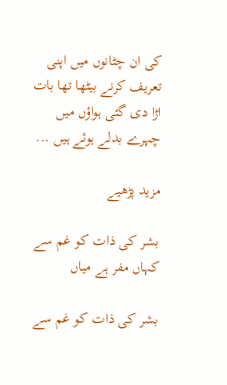کی ان چٹانوں میں اپنی تعریف کرنے بیٹھا تھا بات اڑا دی گئی ہواؤں میں چہرے بدلے ہوئے ہیں ...

مزید پڑھیے

بشر کی ذات کو غم سے کہاں مفر ہے میاں

بشر کی ذات کو غم سے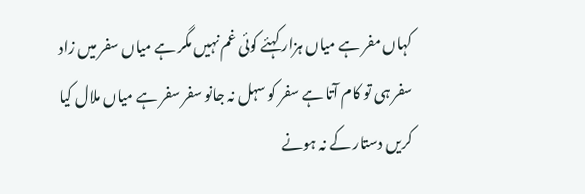کہاں مفر ہے میاں ہزار کہئے کوئی غم نہیں مگر ہے میاں سفر میں زاد سفر ہی تو کام آتا ہے سفر کو سہل نہ جانو سفر سفر ہے میاں ملال کیا کریں دستار کے نہ ہونے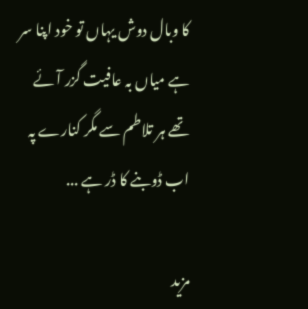کا وبال دوش یہاں تو خود اپنا سر ہے میاں بہ عافیت گزر آئے تھے ہر تلاطم سے مگر کنارے پہ اب ڈوبنے کا ڈر ہے ...

مزید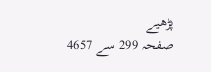پڑھیے
صفحہ 299 سے 4657